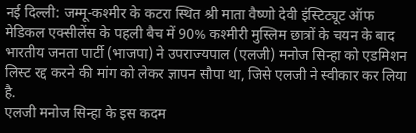नई दिल्ली: जम्मू-कश्मीर के कटरा स्थित श्री माता वैष्णो देवी इंस्टिट्यूट ऑफ मेडिकल एक्सीलेंस के पहली बैच में 90% कश्मीरी मुस्लिम छात्रों के चयन के बाद भारतीय जनता पार्टी (भाजपा) ने उपराज्यपाल (एलजी) मनोज सिन्हा को एडमिशन लिस्ट रद्द करने की मांग को लेकर ज्ञापन सौपा था, जिसे एलजी ने स्वीकार कर लिया है.
एलजी मनोज सिन्हा के इस कदम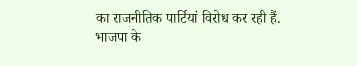का राजनीतिक पार्टियां विरोध कर रही हैं.
भाजपा के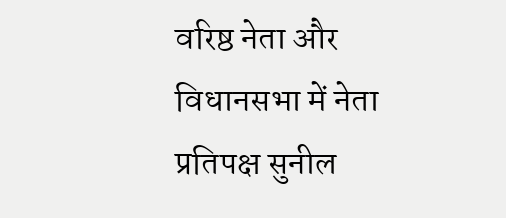वरिष्ठ नेता और विधानसभा में नेता प्रतिपक्ष सुनील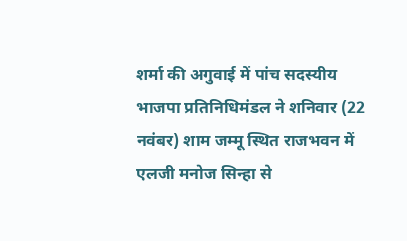शर्मा की अगुवाई में पांच सदस्यीय भाजपा प्रतिनिधिमंडल ने शनिवार (22 नवंबर) शाम जम्मू स्थित राजभवन में एलजी मनोज सिन्हा से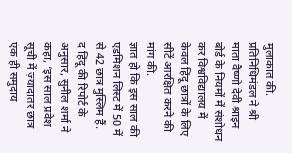मुलाकात की. प्रतिनिधिमंडल ने श्री माता वैष्णो देवी श्राइन बोर्ड के नियमों में संशोधन कर विश्वविद्यालय में केवल हिंदू छात्रों के लिए सीटें आरक्षित करने की मांग की.
ज्ञात हो कि इस साल की एडमिशन लिस्ट में 50 में से 42 छात्र मुस्लिम हैं.
द हिंदू की रिपोर्ट के अनुसार, सुनील शर्मा ने कहा, ‘इस साल प्रवेश सूची में ज़्यादातर छात्र एक ही समुदाय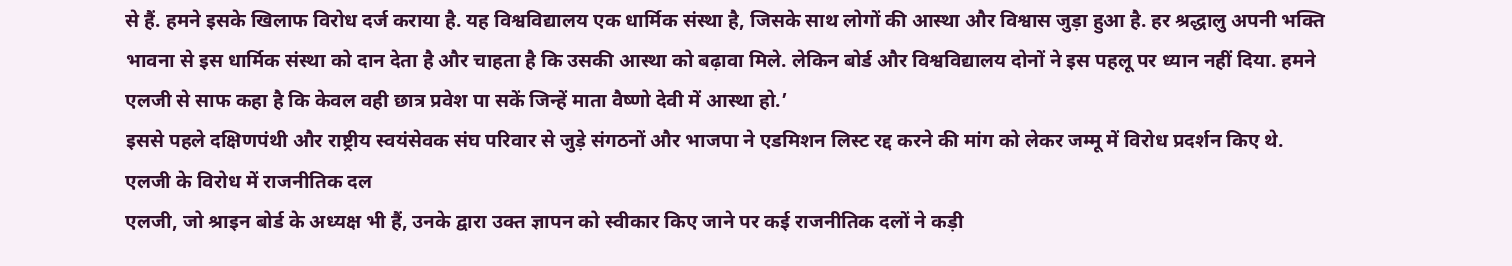से हैं. हमने इसके खिलाफ विरोध दर्ज कराया है. यह विश्वविद्यालय एक धार्मिक संस्था है, जिसके साथ लोगों की आस्था और विश्वास जुड़ा हुआ है. हर श्रद्धालु अपनी भक्ति भावना से इस धार्मिक संस्था को दान देता है और चाहता है कि उसकी आस्था को बढ़ावा मिले. लेकिन बोर्ड और विश्वविद्यालय दोनों ने इस पहलू पर ध्यान नहीं दिया. हमने एलजी से साफ कहा है कि केवल वही छात्र प्रवेश पा सकें जिन्हें माता वैष्णो देवी में आस्था हो.’
इससे पहले दक्षिणपंथी और राष्ट्रीय स्वयंसेवक संघ परिवार से जुड़े संगठनों और भाजपा ने एडमिशन लिस्ट रद्द करने की मांग को लेकर जम्मू में विरोध प्रदर्शन किए थे.
एलजी के विरोध में राजनीतिक दल
एलजी, जो श्राइन बोर्ड के अध्यक्ष भी हैं, उनके द्वारा उक्त ज्ञापन को स्वीकार किए जाने पर कई राजनीतिक दलों ने कड़ी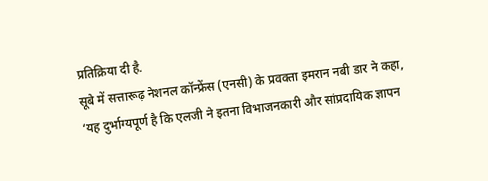प्रतिक्रिया दी है.
सूबे में सत्तारूढ़ नेशनल कॉन्फ्रेंस (एनसी) के प्रवक्ता इमरान नबी डार ने कहा, ‘यह दुर्भाग्यपूर्ण है कि एलजी ने इतना विभाजनकारी और सांप्रदायिक ज्ञापन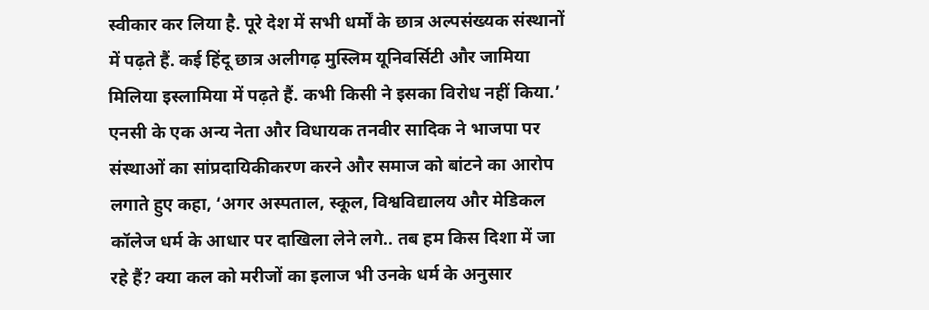स्वीकार कर लिया है. पूरे देश में सभी धर्मों के छात्र अल्पसंख्यक संस्थानों में पढ़ते हैं. कई हिंदू छात्र अलीगढ़ मुस्लिम यूनिवर्सिटी और जामिया मिलिया इस्लामिया में पढ़ते हैं. कभी किसी ने इसका विरोध नहीं किया.’
एनसी के एक अन्य नेता और विधायक तनवीर सादिक ने भाजपा पर संस्थाओं का सांप्रदायिकीकरण करने और समाज को बांटने का आरोप लगाते हुए कहा, ‘अगर अस्पताल, स्कूल, विश्वविद्यालय और मेडिकल कॉलेज धर्म के आधार पर दाखिला लेने लगे.. तब हम किस दिशा में जा रहे हैं? क्या कल को मरीजों का इलाज भी उनके धर्म के अनुसार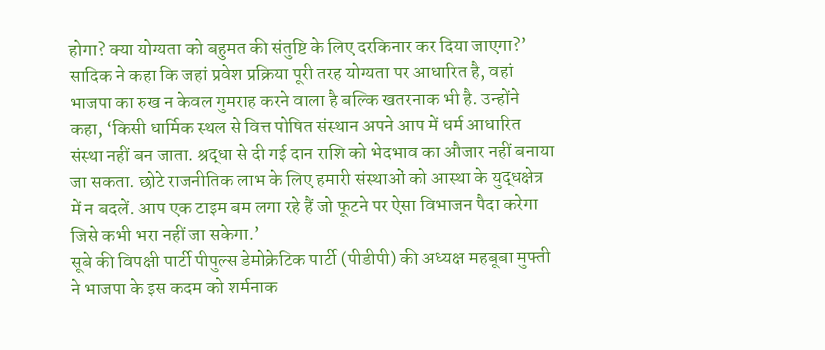होगा? क्या योग्यता को बहुमत की संतुष्टि के लिए दरकिनार कर दिया जाएगा?’
सादिक ने कहा कि जहां प्रवेश प्रक्रिया पूरी तरह योग्यता पर आधारित है, वहां भाजपा का रुख न केवल गुमराह करने वाला है बल्कि खतरनाक भी है. उन्होंने कहा, ‘किसी धार्मिक स्थल से वित्त पोषित संस्थान अपने आप में धर्म आधारित संस्था नहीं बन जाता. श्रद्धा से दी गई दान राशि को भेदभाव का औजार नहीं बनाया जा सकता. छोटे राजनीतिक लाभ के लिए हमारी संस्थाओं को आस्था के युद्धक्षेत्र में न बदलें. आप एक टाइम बम लगा रहे हैं जो फूटने पर ऐसा विभाजन पैदा करेगा जिसे कभी भरा नहीं जा सकेगा.’
सूबे की विपक्षी पार्टी पीपुल्स डेमोक्रेटिक पार्टी (पीडीपी) की अध्यक्ष महबूबा मुफ्ती ने भाजपा के इस कदम को शर्मनाक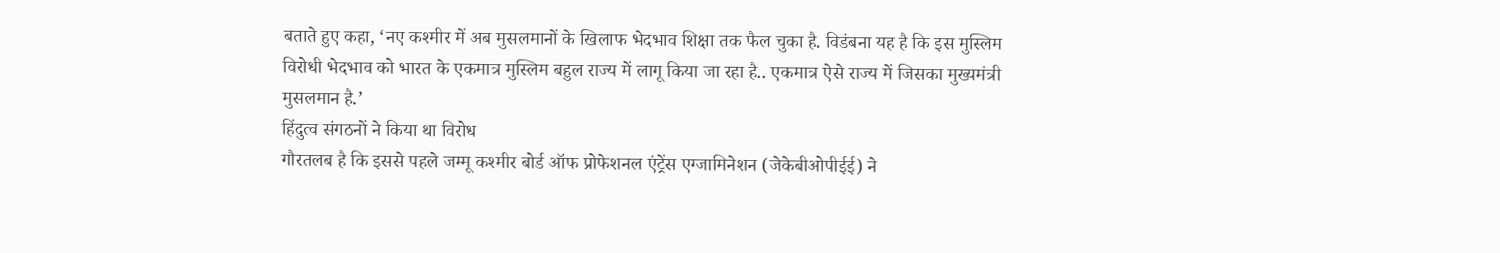बताते हुए कहा, ‘नए कश्मीर में अब मुसलमानों के खिलाफ भेदभाव शिक्षा तक फैल चुका है. विडंबना यह है कि इस मुस्लिम विरोधी भेदभाव को भारत के एकमात्र मुस्लिम बहुल राज्य में लागू किया जा रहा है.. एकमात्र ऐसे राज्य में जिसका मुख्यमंत्री मुसलमान है.’
हिंदुत्व संगठनों ने किया था विरोध
गौरतलब है कि इससे पहले जम्मू कश्मीर बोर्ड ऑफ प्रोफेशनल एंट्रेंस एग्जामिनेशन (जेकेबीओपीईई) ने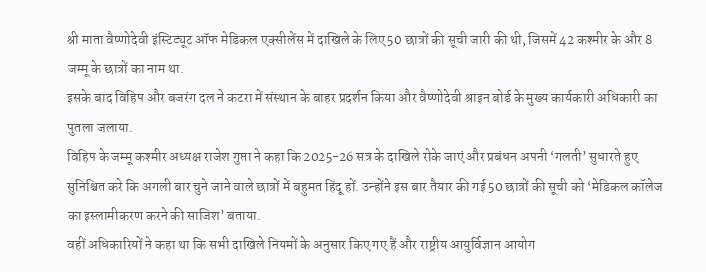श्री माता वैष्णोदेवी इंस्टिट्यूट ऑफ मेडिकल एक्सीलेंस में दाखिले के लिए 50 छात्रों की सूची जारी की थी, जिसमें 42 कश्मीर के और 8 जम्मू के छात्रों का नाम था.
इसके बाद विहिप और बजरंग दल ने कटरा में संस्थान के बाहर प्रदर्शन किया और वैष्णोदेवी श्राइन बोर्ड के मुख्य कार्यकारी अधिकारी का पुतला जलाया.
विहिप के जम्मू कश्मीर अध्यक्ष राजेश गुप्ता ने कहा कि 2025-26 सत्र के दाखिले रोके जाएं और प्रबंधन अपनी ‘गलती’ सुधारते हुए सुनिश्चित करे कि अगली बार चुने जाने वाले छात्रों में बहुमत हिंदू हों. उन्होंने इस बार तैयार की गई 50 छात्रों की सूची को ‘मेडिकल कॉलेज का इस्लामीकरण करने की साजिश’ बताया.
वहीं अधिकारियों ने कहा था कि सभी दाखिले नियमों के अनुसार किए गए हैं और राष्ट्रीय आयुर्विज्ञान आयोग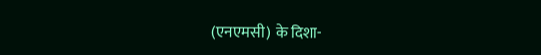(एनएमसी) के दिशा-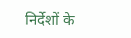निर्देशों के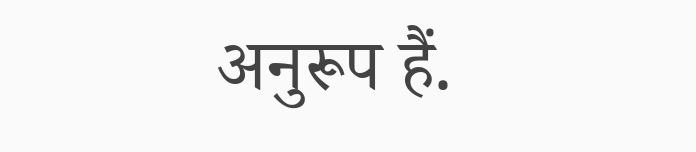अनुरूप हैं.